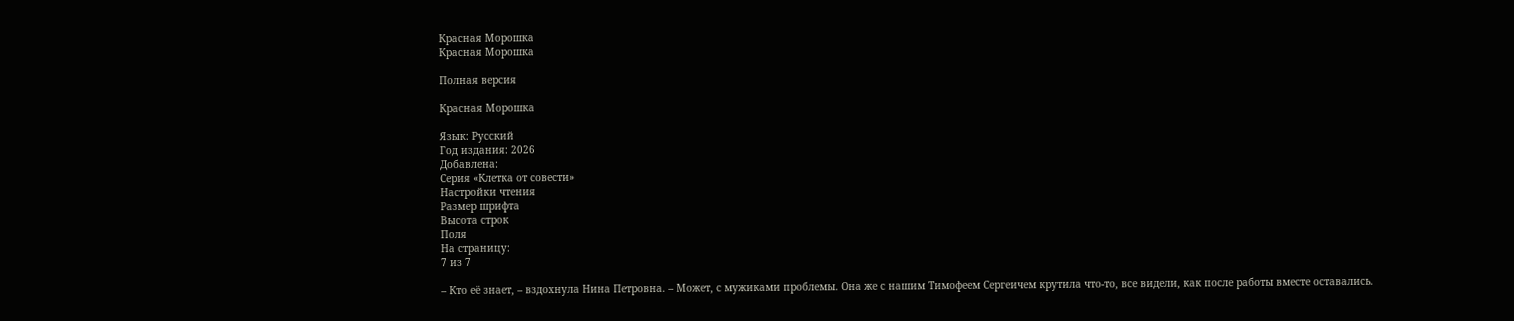Красная Морошка
Красная Морошка

Полная версия

Красная Морошка

Язык: Русский
Год издания: 2026
Добавлена:
Серия «Клетка от совести»
Настройки чтения
Размер шрифта
Высота строк
Поля
На страницу:
7 из 7

– Кто её знает, – вздохнула Нина Петровна. – Может, с мужиками проблемы. Она же с нашим Тимофеем Сергеичем крутила что-то, все видели, как после работы вместе оставались.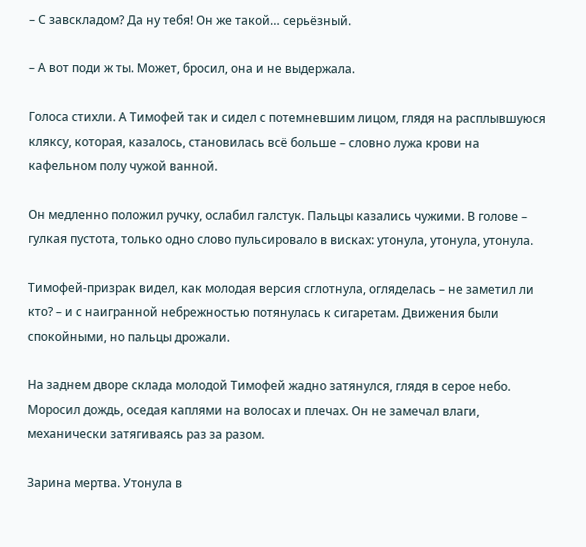– С завскладом? Да ну тебя! Он же такой… серьёзный.

– А вот поди ж ты. Может, бросил, она и не выдержала.

Голоса стихли. А Тимофей так и сидел с потемневшим лицом, глядя на расплывшуюся кляксу, которая, казалось, становилась всё больше – словно лужа крови на кафельном полу чужой ванной.

Он медленно положил ручку, ослабил галстук. Пальцы казались чужими. В голове – гулкая пустота, только одно слово пульсировало в висках: утонула, утонула, утонула.

Тимофей-призрак видел, как молодая версия сглотнула, огляделась – не заметил ли кто? – и с наигранной небрежностью потянулась к сигаретам. Движения были спокойными, но пальцы дрожали.

На заднем дворе склада молодой Тимофей жадно затянулся, глядя в серое небо. Моросил дождь, оседая каплями на волосах и плечах. Он не замечал влаги, механически затягиваясь раз за разом.

Зарина мертва. Утонула в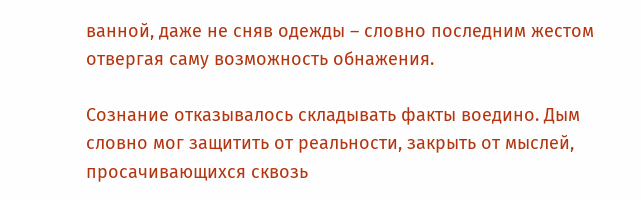ванной, даже не сняв одежды – словно последним жестом отвергая саму возможность обнажения.

Сознание отказывалось складывать факты воедино. Дым словно мог защитить от реальности, закрыть от мыслей, просачивающихся сквозь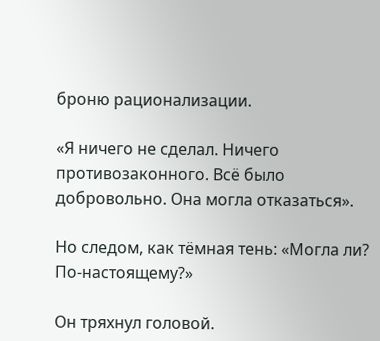броню рационализации.

«Я ничего не сделал. Ничего противозаконного. Всё было добровольно. Она могла отказаться».

Но следом, как тёмная тень: «Могла ли? По-настоящему?»

Он тряхнул головой.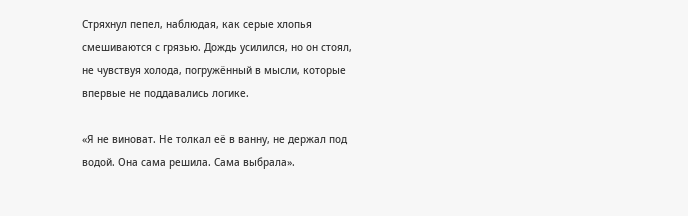Стряхнул пепел, наблюдая, как серые хлопья смешиваются с грязью. Дождь усилился, но он стоял, не чувствуя холода, погружённый в мысли, которые впервые не поддавались логике.

«Я не виноват. Не толкал её в ванну, не держал под водой. Она сама решила. Сама выбрала».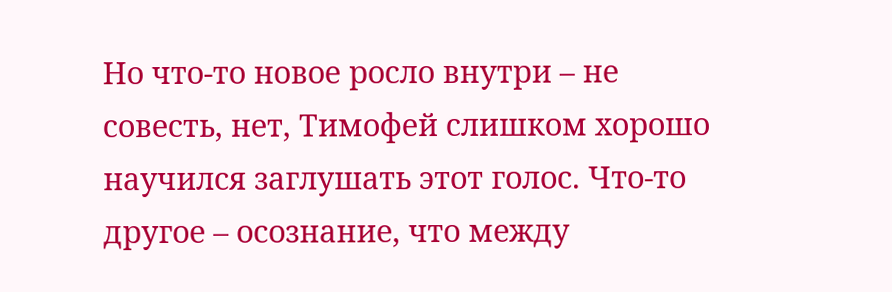Но что-то новое росло внутри – не совесть, нет, Тимофей слишком хорошо научился заглушать этот голос. Что-то другое – осознание, что между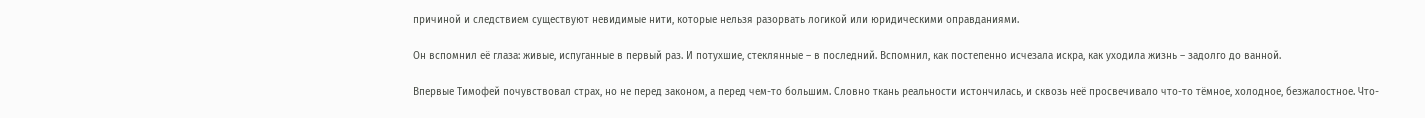причиной и следствием существуют невидимые нити, которые нельзя разорвать логикой или юридическими оправданиями.

Он вспомнил её глаза: живые, испуганные в первый раз. И потухшие, стеклянные – в последний. Вспомнил, как постепенно исчезала искра, как уходила жизнь – задолго до ванной.

Впервые Тимофей почувствовал страх, но не перед законом, а перед чем-то большим. Словно ткань реальности истончилась, и сквозь неё просвечивало что-то тёмное, холодное, безжалостное. Что-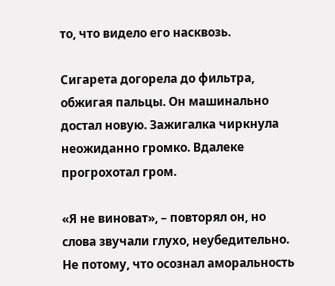то, что видело его насквозь.

Сигарета догорела до фильтра, обжигая пальцы. Он машинально достал новую. Зажигалка чиркнула неожиданно громко. Вдалеке прогрохотал гром.

«Я не виноват», – повторял он, но слова звучали глухо, неубедительно. Не потому, что осознал аморальность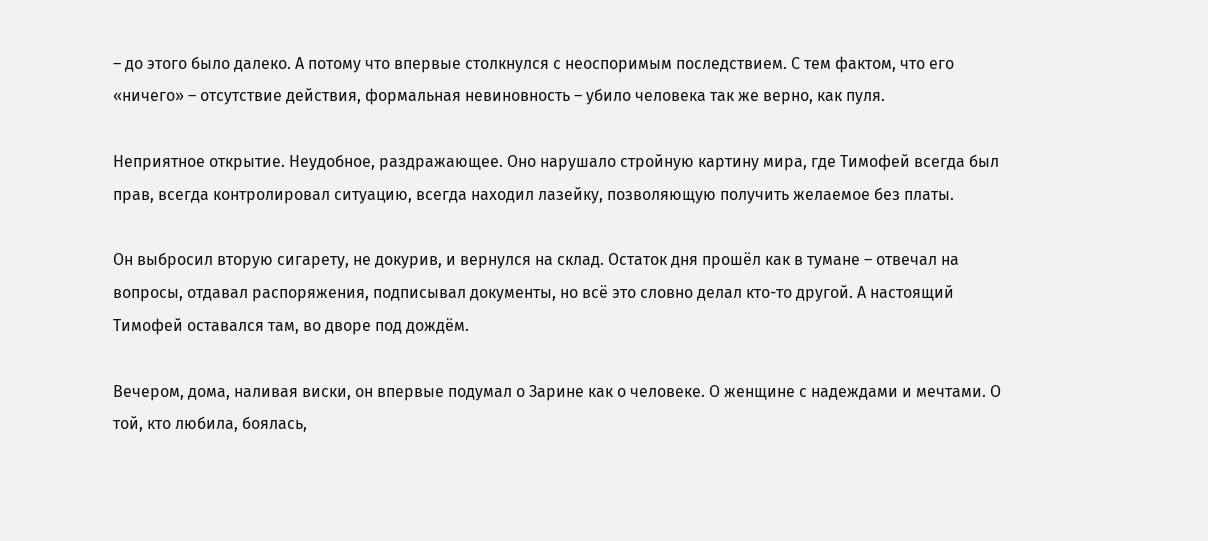– до этого было далеко. А потому что впервые столкнулся с неоспоримым последствием. С тем фактом, что его «ничего» – отсутствие действия, формальная невиновность – убило человека так же верно, как пуля.

Неприятное открытие. Неудобное, раздражающее. Оно нарушало стройную картину мира, где Тимофей всегда был прав, всегда контролировал ситуацию, всегда находил лазейку, позволяющую получить желаемое без платы.

Он выбросил вторую сигарету, не докурив, и вернулся на склад. Остаток дня прошёл как в тумане – отвечал на вопросы, отдавал распоряжения, подписывал документы, но всё это словно делал кто-то другой. А настоящий Тимофей оставался там, во дворе под дождём.

Вечером, дома, наливая виски, он впервые подумал о Зарине как о человеке. О женщине с надеждами и мечтами. О той, кто любила, боялась,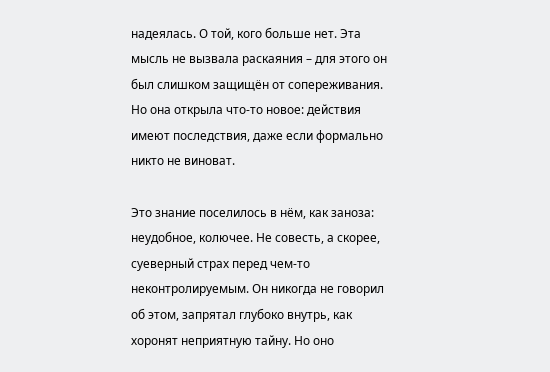надеялась. О той, кого больше нет. Эта мысль не вызвала раскаяния – для этого он был слишком защищён от сопереживания. Но она открыла что-то новое: действия имеют последствия, даже если формально никто не виноват.

Это знание поселилось в нём, как заноза: неудобное, колючее. Не совесть, а скорее, суеверный страх перед чем-то неконтролируемым. Он никогда не говорил об этом, запрятал глубоко внутрь, как хоронят неприятную тайну. Но оно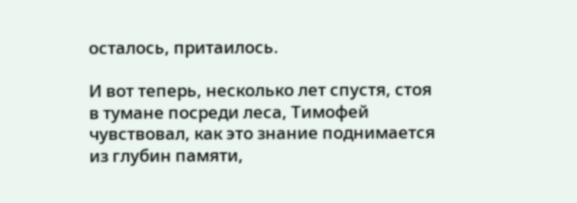осталось, притаилось.

И вот теперь, несколько лет спустя, стоя в тумане посреди леса, Тимофей чувствовал, как это знание поднимается из глубин памяти,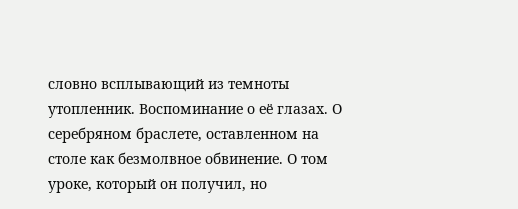словно всплывающий из темноты утопленник. Воспоминание о её глазах. О серебряном браслете, оставленном на столе как безмолвное обвинение. О том уроке, который он получил, но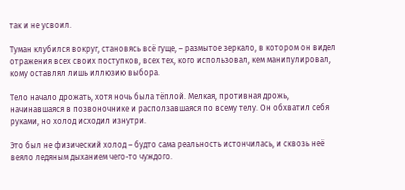так и не усвоил.

Туман клубился вокруг, становясь всё гуще, – размытое зеркало, в котором он видел отражения всех своих поступков, всех тех, кого использовал, кем манипулировал, кому оставлял лишь иллюзию выбора.

Тело начало дрожать, хотя ночь была тёплой. Мелкая, противная дрожь, начинавшаяся в позвоночнике и расползавшаяся по всему телу. Он обхватил себя руками, но холод исходил изнутри.

Это был не физический холод – будто сама реальность истончилась, и сквозь неё веяло ледяным дыханием чего-то чуждого.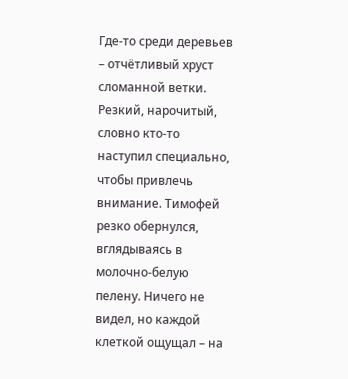Где-то среди деревьев – отчётливый хруст сломанной ветки. Резкий, нарочитый, словно кто-то наступил специально, чтобы привлечь внимание. Тимофей резко обернулся, вглядываясь в молочно-белую пелену. Ничего не видел, но каждой клеткой ощущал – на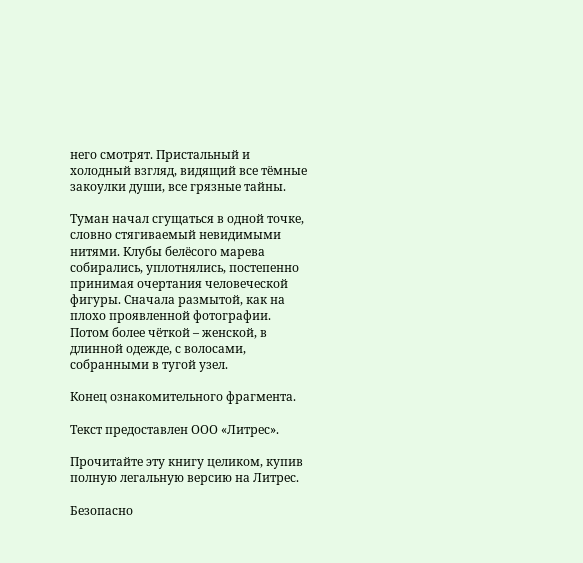него смотрят. Пристальный и холодный взгляд, видящий все тёмные закоулки души, все грязные тайны.

Туман начал сгущаться в одной точке, словно стягиваемый невидимыми нитями. Клубы белёсого марева собирались, уплотнялись, постепенно принимая очертания человеческой фигуры. Сначала размытой, как на плохо проявленной фотографии. Потом более чёткой – женской, в длинной одежде, с волосами, собранными в тугой узел.

Конец ознакомительного фрагмента.

Текст предоставлен ООО «Литрес».

Прочитайте эту книгу целиком, купив полную легальную версию на Литрес.

Безопасно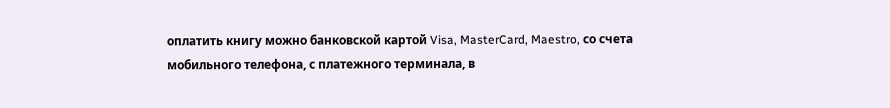оплатить книгу можно банковской картой Visa, MasterCard, Maestro, со счета мобильного телефона, с платежного терминала, в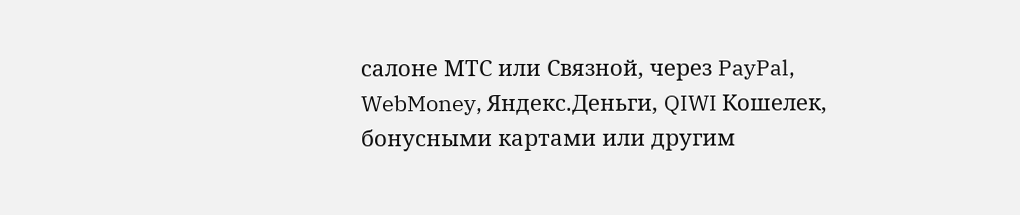салоне МТС или Связной, через PayPal, WebMoney, Яндекс.Деньги, QIWI Кошелек, бонусными картами или другим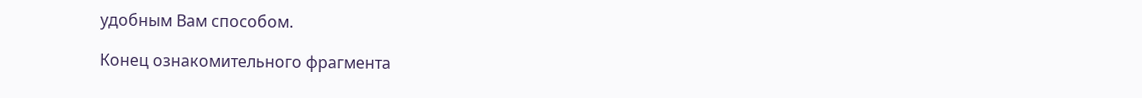удобным Вам способом.

Конец ознакомительного фрагмента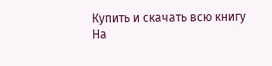Купить и скачать всю книгу
На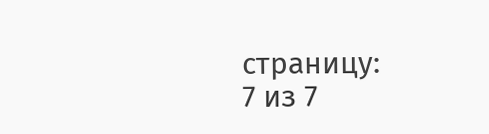страницу:
7 из 7